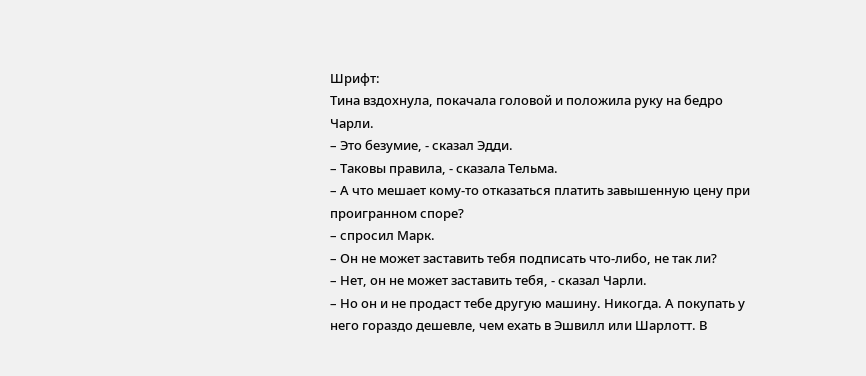Шрифт:
Тина вздохнула, покачала головой и положила руку на бедро Чарли.
– Это безумие, - сказал Эдди.
– Таковы правила, - сказала Тельма.
– А что мешает кому-то отказаться платить завышенную цену при проигранном споре?
– спросил Марк.
– Он не может заставить тебя подписать что-либо, не так ли?
– Нет, он не может заставить тебя, - сказал Чарли.
– Но он и не продаст тебе другую машину. Никогда. А покупать у него гораздо дешевле, чем ехать в Эшвилл или Шарлотт. В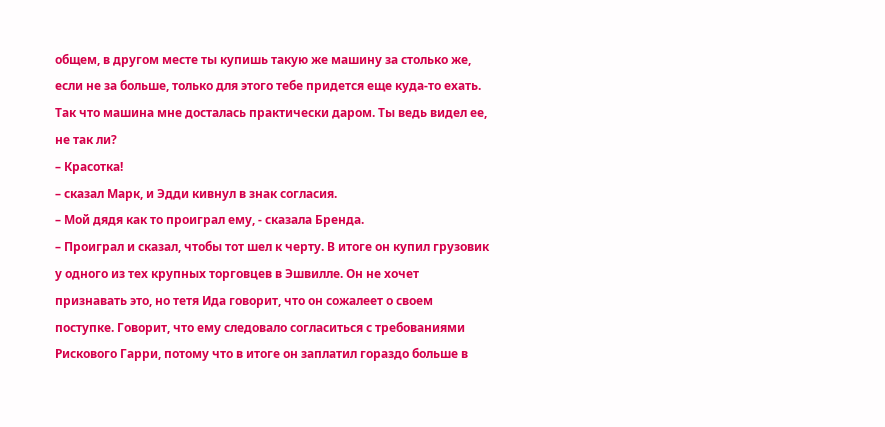общем, в другом месте ты купишь такую же машину за столько же, если не за больше, только для этого тебе придется еще куда-то ехать. Так что машина мне досталась практически даром. Ты ведь видел ее, не так ли?
– Красотка!
– сказал Марк, и Эдди кивнул в знак согласия.
– Мой дядя как то проиграл ему, - сказала Бренда.
– Проиграл и сказал, чтобы тот шел к черту. В итоге он купил грузовик у одного из тех крупных торговцев в Эшвилле. Он не хочет признавать это, но тетя Ида говорит, что он сожалеет о своем поступке. Говорит, что ему следовало согласиться с требованиями Рискового Гарри, потому что в итоге он заплатил гораздо больше в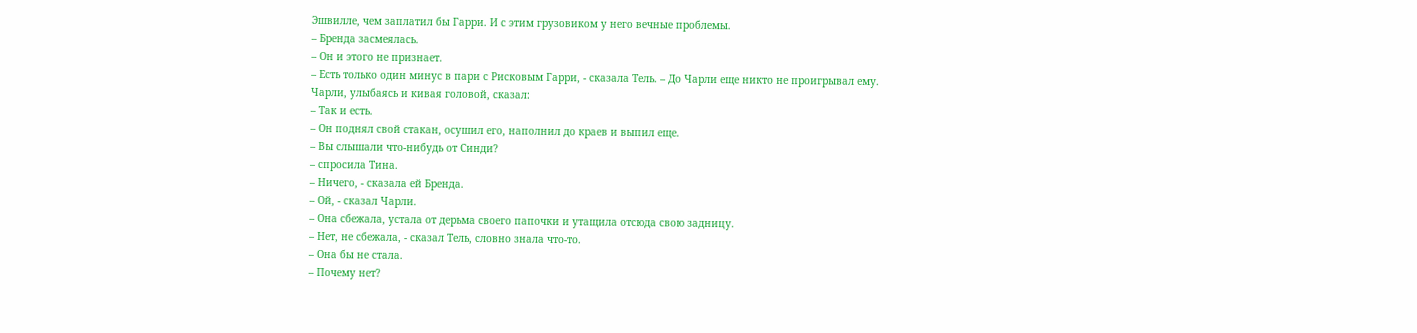Эшвилле, чем заплатил бы Гарри. И с этим грузовиком у него вечные проблемы.
– Бренда засмеялась.
– Он и этого не признает.
– Есть только один минус в пари с Рисковым Гарри, - сказала Тель. – До Чарли еще никто не проигрывал ему.
Чарли, улыбаясь и кивая головой, сказал:
– Так и есть.
– Он поднял свой стакан, осушил его, наполнил до краев и выпил еще.
– Вы слышали что-нибудь от Синди?
– спросила Тина.
– Ничего, - сказала ей Бренда.
– Ой, - сказал Чарли.
– Она сбежала, устала от дерьма своего папочки и утащила отсюда свою задницу.
– Нет, не сбежала, - сказал Тель, словно знала что-то.
– Она бы не стала.
– Почему нет?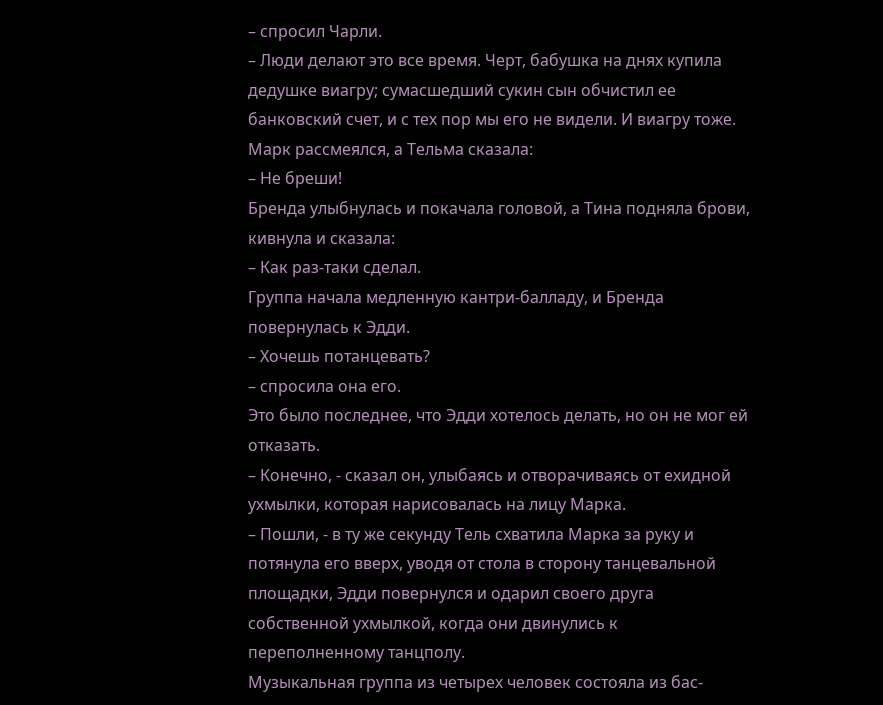– спросил Чарли.
– Люди делают это все время. Черт, бабушка на днях купила дедушке виагру; сумасшедший сукин сын обчистил ее банковский счет, и с тех пор мы его не видели. И виагру тоже.
Марк рассмеялся, а Тельма сказала:
– Не бреши!
Бренда улыбнулась и покачала головой, а Тина подняла брови, кивнула и сказала:
– Как раз-таки сделал.
Группа начала медленную кантри-балладу, и Бренда повернулась к Эдди.
– Хочешь потанцевать?
– спросила она его.
Это было последнее, что Эдди хотелось делать, но он не мог ей отказать.
– Конечно, - сказал он, улыбаясь и отворачиваясь от ехидной ухмылки, которая нарисовалась на лицу Марка.
– Пошли, - в ту же секунду Тель схватила Марка за руку и потянула его вверх, уводя от стола в сторону танцевальной площадки, Эдди повернулся и одарил своего друга собственной ухмылкой, когда они двинулись к переполненному танцполу.
Музыкальная группа из четырех человек состояла из бас-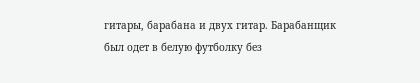гитары, барабана и двух гитар. Барабанщик был одет в белую футболку без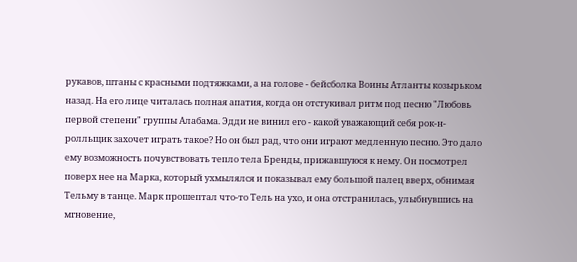рукавов, штаны с красными подтяжками, а на голове - бейсболка Воины Атланты козырьком назад. На его лице читалась полная апатия, когда он отстукивал ритм под песню "Любовь первой степени" группы Алабама. Эдди не винил его - какой уважающий себя рок-н-ролльщик захочет играть такое? Но он был рад, что они играют медленную песню. Это дало ему возможность почувствовать тепло тела Бренды, прижавшуюся к нему. Он посмотрел поверх нее на Марка, который ухмылялся и показывал ему большой палец вверх, обнимая Тельму в танце. Марк прошептал что-то Тель на ухо, и она отстранилась, улыбнувшись на мгновение,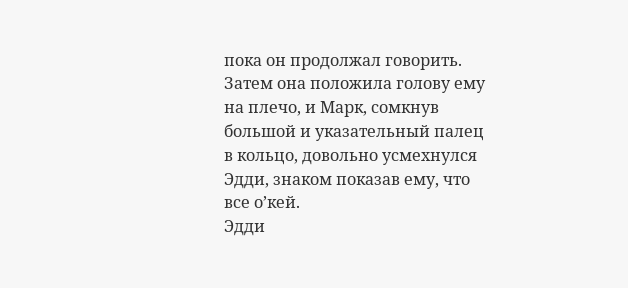пока он продолжал говорить. Затем она положила голову ему на плечо, и Марк, сомкнув большой и указательный палец в кольцо, довольно усмехнулся Эдди, знаком показав ему, что все о’кей.
Эдди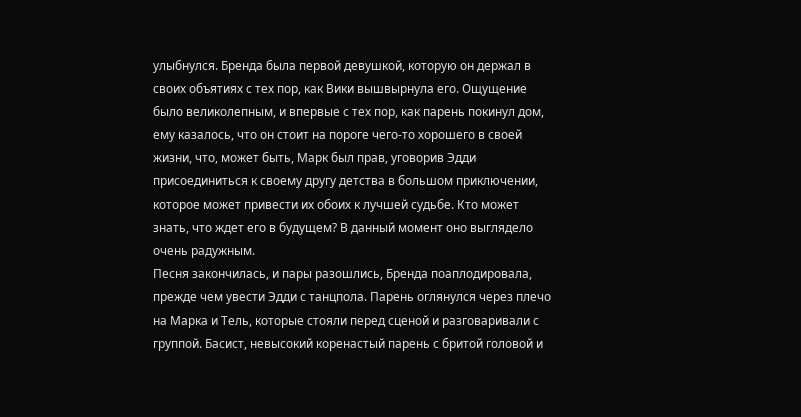улыбнулся. Бренда была первой девушкой, которую он держал в своих объятиях с тех пор, как Вики вышвырнула его. Ощущение было великолепным, и впервые с тех пор, как парень покинул дом, ему казалось, что он стоит на пороге чего-то хорошего в своей жизни, что, может быть, Марк был прав, уговорив Эдди присоединиться к своему другу детства в большом приключении, которое может привести их обоих к лучшей судьбе. Кто может знать, что ждет его в будущем? В данный момент оно выглядело очень радужным.
Песня закончилась, и пары разошлись, Бренда поаплодировала, прежде чем увести Эдди с танцпола. Парень оглянулся через плечо на Марка и Тель, которые стояли перед сценой и разговаривали с группой. Басист, невысокий коренастый парень с бритой головой и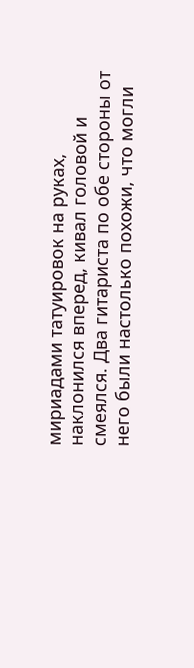мириадами татуировок на руках, наклонился вперед, кивал головой и смеялся. Два гитариста по обе стороны от него были настолько похожи, что могли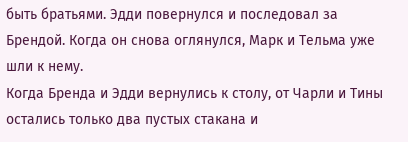быть братьями. Эдди повернулся и последовал за Брендой. Когда он снова оглянулся, Марк и Тельма уже шли к нему.
Когда Бренда и Эдди вернулись к столу, от Чарли и Тины остались только два пустых стакана и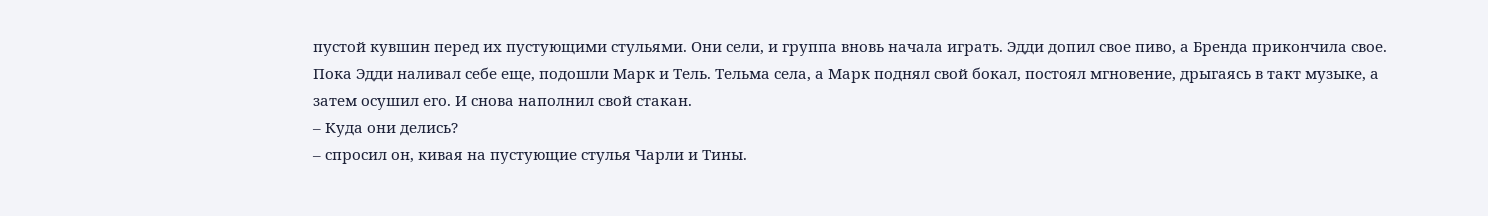пустой кувшин перед их пустующими стульями. Они сели, и группа вновь начала играть. Эдди допил свое пиво, а Бренда прикончила свое. Пока Эдди наливал себе еще, подошли Марк и Тель. Тельма села, а Марк поднял свой бокал, постоял мгновение, дрыгаясь в такт музыке, а затем осушил его. И снова наполнил свой стакан.
– Куда они делись?
– спросил он, кивая на пустующие стулья Чарли и Тины.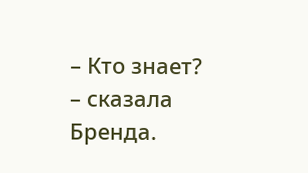– Кто знает?
– сказала Бренда.